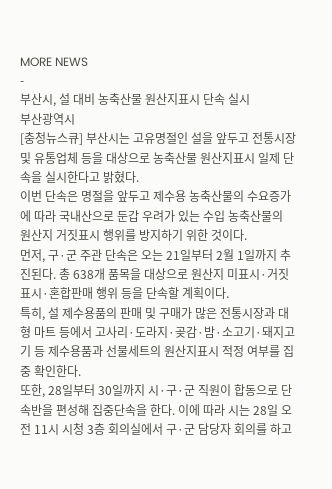MORE NEWS
-
부산시, 설 대비 농축산물 원산지표시 단속 실시
부산광역시
[충청뉴스큐] 부산시는 고유명절인 설을 앞두고 전통시장 및 유통업체 등을 대상으로 농축산물 원산지표시 일제 단속을 실시한다고 밝혔다.
이번 단속은 명절을 앞두고 제수용 농축산물의 수요증가에 따라 국내산으로 둔갑 우려가 있는 수입 농축산물의 원산지 거짓표시 행위를 방지하기 위한 것이다.
먼저, 구·군 주관 단속은 오는 21일부터 2월 1일까지 추진된다. 총 638개 품목을 대상으로 원산지 미표시·거짓표시·혼합판매 행위 등을 단속할 계획이다.
특히, 설 제수용품의 판매 및 구매가 많은 전통시장과 대형 마트 등에서 고사리·도라지·곶감·밤·소고기·돼지고기 등 제수용품과 선물세트의 원산지표시 적정 여부를 집중 확인한다.
또한, 28일부터 30일까지 시·구·군 직원이 합동으로 단속반을 편성해 집중단속을 한다. 이에 따라 시는 28일 오전 11시 시청 3층 회의실에서 구·군 담당자 회의를 하고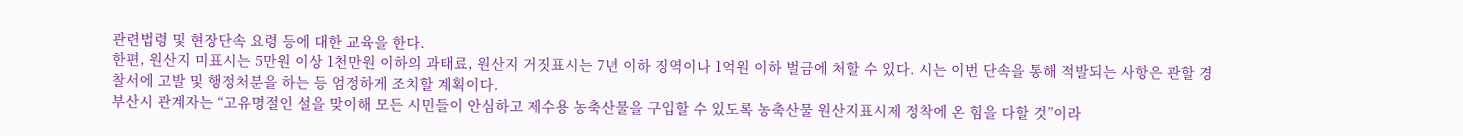관련법령 및 현장단속 요령 등에 대한 교육을 한다.
한편, 원산지 미표시는 5만원 이상 1천만원 이하의 과태료, 원산지 거짓표시는 7년 이하 징역이나 1억원 이하 벌금에 처할 수 있다. 시는 이번 단속을 통해 적발되는 사항은 관할 경찰서에 고발 및 행정처분을 하는 등 엄정하게 조치할 계획이다.
부산시 관계자는 “고유명절인 설을 맞이해 모든 시민들이 안심하고 제수용 농축산물을 구입할 수 있도록 농축산물 원산지표시제 정착에 온 힘을 다할 것”이라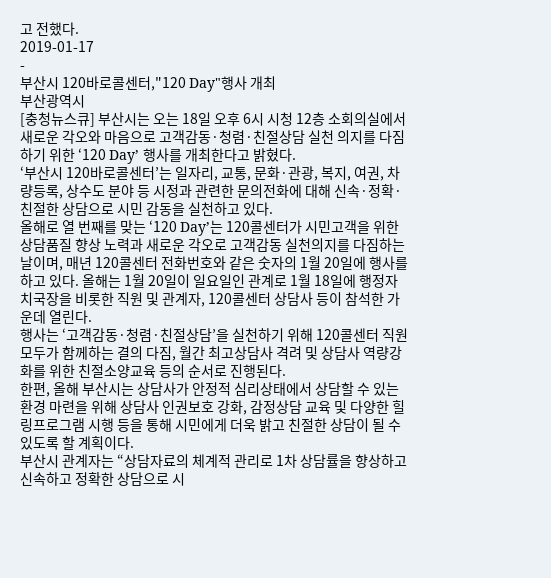고 전했다.
2019-01-17
-
부산시 120바로콜센터,"120 Day"행사 개최
부산광역시
[충청뉴스큐] 부산시는 오는 18일 오후 6시 시청 12층 소회의실에서 새로운 각오와 마음으로 고객감동·청렴·친절상담 실천 의지를 다짐하기 위한 ‘120 Day’ 행사를 개최한다고 밝혔다.
‘부산시 120바로콜센터’는 일자리, 교통, 문화·관광, 복지, 여권, 차량등록, 상수도 분야 등 시정과 관련한 문의전화에 대해 신속·정확·친절한 상담으로 시민 감동을 실천하고 있다.
올해로 열 번째를 맞는 ‘120 Day’는 120콜센터가 시민고객을 위한 상담품질 향상 노력과 새로운 각오로 고객감동 실천의지를 다짐하는 날이며, 매년 120콜센터 전화번호와 같은 숫자의 1월 20일에 행사를 하고 있다. 올해는 1월 20일이 일요일인 관계로 1월 18일에 행정자치국장을 비롯한 직원 및 관계자, 120콜센터 상담사 등이 참석한 가운데 열린다.
행사는 ‘고객감동·청렴·친절상담’을 실천하기 위해 120콜센터 직원 모두가 함께하는 결의 다짐, 월간 최고상담사 격려 및 상담사 역량강화를 위한 친절소양교육 등의 순서로 진행된다.
한편, 올해 부산시는 상담사가 안정적 심리상태에서 상담할 수 있는 환경 마련을 위해 상담사 인권보호 강화, 감정상담 교육 및 다양한 힐링프로그램 시행 등을 통해 시민에게 더욱 밝고 친절한 상담이 될 수 있도록 할 계획이다.
부산시 관계자는 “상담자료의 체계적 관리로 1차 상담률을 향상하고 신속하고 정확한 상담으로 시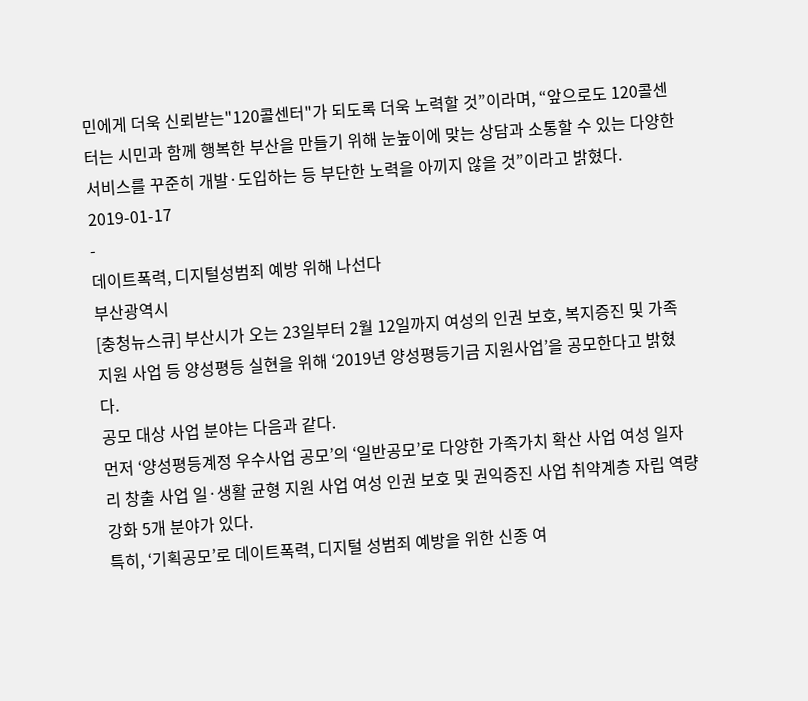민에게 더욱 신뢰받는"120콜센터"가 되도록 더욱 노력할 것”이라며, “앞으로도 120콜센터는 시민과 함께 행복한 부산을 만들기 위해 눈높이에 맞는 상담과 소통할 수 있는 다양한 서비스를 꾸준히 개발·도입하는 등 부단한 노력을 아끼지 않을 것”이라고 밝혔다.
2019-01-17
-
데이트폭력, 디지털성범죄 예방 위해 나선다
부산광역시
[충청뉴스큐] 부산시가 오는 23일부터 2월 12일까지 여성의 인권 보호, 복지증진 및 가족지원 사업 등 양성평등 실현을 위해 ‘2019년 양성평등기금 지원사업’을 공모한다고 밝혔다.
공모 대상 사업 분야는 다음과 같다.
먼저 ‘양성평등계정 우수사업 공모’의 ‘일반공모’로 다양한 가족가치 확산 사업 여성 일자리 창출 사업 일·생활 균형 지원 사업 여성 인권 보호 및 권익증진 사업 취약계층 자립 역량 강화 5개 분야가 있다.
특히, ‘기획공모’로 데이트폭력, 디지털 성범죄 예방을 위한 신종 여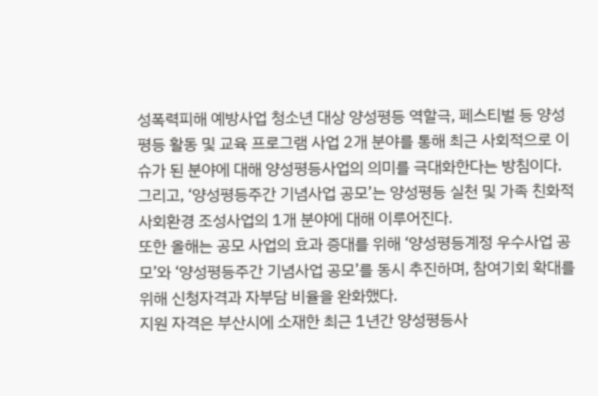성폭력피해 예방사업 청소년 대상 양성평등 역할극, 페스티벌 등 양성평등 활동 및 교육 프로그램 사업 2개 분야를 통해 최근 사회적으로 이슈가 된 분야에 대해 양성평등사업의 의미를 극대화한다는 방침이다.
그리고, ‘양성평등주간 기념사업 공모’는 양성평등 실천 및 가족 친화적 사회환경 조성사업의 1개 분야에 대해 이루어진다.
또한 올해는 공모 사업의 효과 증대를 위해 ‘양성평등계정 우수사업 공모’와 ‘양성평등주간 기념사업 공모’를 동시 추진하며, 참여기회 확대를 위해 신청자격과 자부담 비율을 완화했다.
지원 자격은 부산시에 소재한 최근 1년간 양성평등사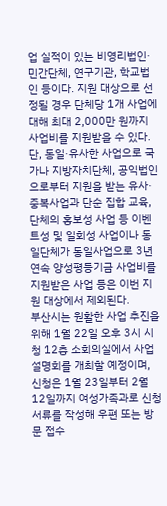업 실적이 있는 비영리법인·민간단체, 연구기관, 학교법인 등이다. 지원 대상으로 선정될 경우 단체당 1개 사업에 대해 최대 2,000만 원까지 사업비를 지원받을 수 있다.
단, 동일·유사한 사업으로 국가나 지방자치단체, 공익법인으로부터 지원을 받는 유사·중복사업과 단순 집합 교육, 단체의 홍보성 사업 등 이벤트성 및 일회성 사업이나 동일단체가 동일사업으로 3년 연속 양성평등기금 사업비를 지원받은 사업 등은 이번 지원 대상에서 제외된다.
부산시는 원활한 사업 추진을 위해 1월 22일 오후 3시 시청 12층 소회의실에서 사업설명회를 개최할 예정이며, 신청은 1월 23일부터 2월 12일까지 여성가족과로 신청서류를 작성해 우편 또는 방문 접수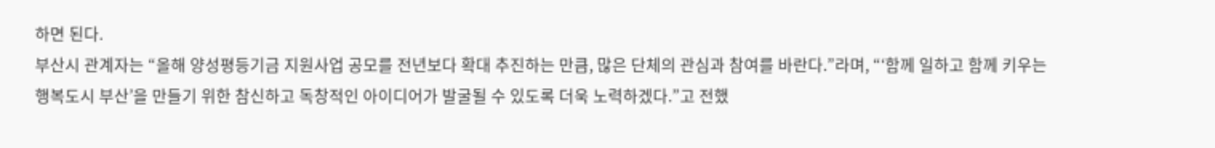하면 된다.
부산시 관계자는 “올해 양성평등기금 지원사업 공모를 전년보다 확대 추진하는 만큼, 많은 단체의 관심과 참여를 바란다.”라며, “‘함께 일하고 함께 키우는 행복도시 부산’을 만들기 위한 참신하고 독창적인 아이디어가 발굴될 수 있도록 더욱 노력하겠다.”고 전했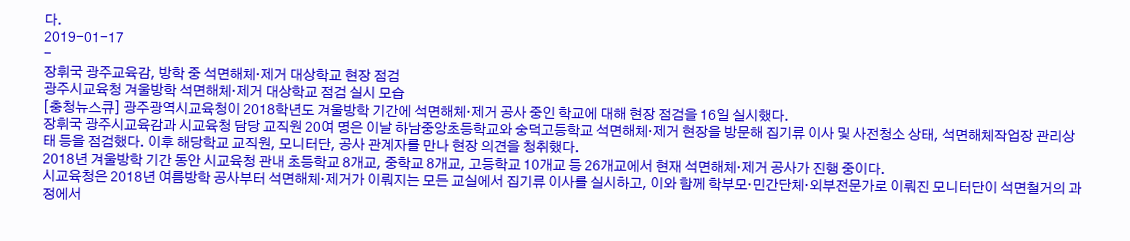다.
2019-01-17
-
장휘국 광주교육감, 방학 중 석면해체·제거 대상학교 현장 점검
광주시교육청 겨울방학 석면해체·제거 대상학교 점검 실시 모습
[충청뉴스큐] 광주광역시교육청이 2018학년도 겨울방학 기간에 석면해체·제거 공사 중인 학교에 대해 현장 점검을 16일 실시했다.
장휘국 광주시교육감과 시교육청 담당 교직원 20여 명은 이날 하남중앙초등학교와 숭덕고등학교 석면해체·제거 현장을 방문해 집기류 이사 및 사전청소 상태, 석면해체작업장 관리상태 등을 점검했다. 이후 해당학교 교직원, 모니터단, 공사 관계자를 만나 현장 의견을 청취했다.
2018년 겨울방학 기간 동안 시교육청 관내 초등학교 8개교, 중학교 8개교, 고등학교 10개교 등 26개교에서 현재 석면해체·제거 공사가 진행 중이다.
시교육청은 2018년 여름방학 공사부터 석면해체·제거가 이뤄지는 모든 교실에서 집기류 이사를 실시하고, 이와 함께 학부모·민간단체·외부전문가로 이뤄진 모니터단이 석면철거의 과정에서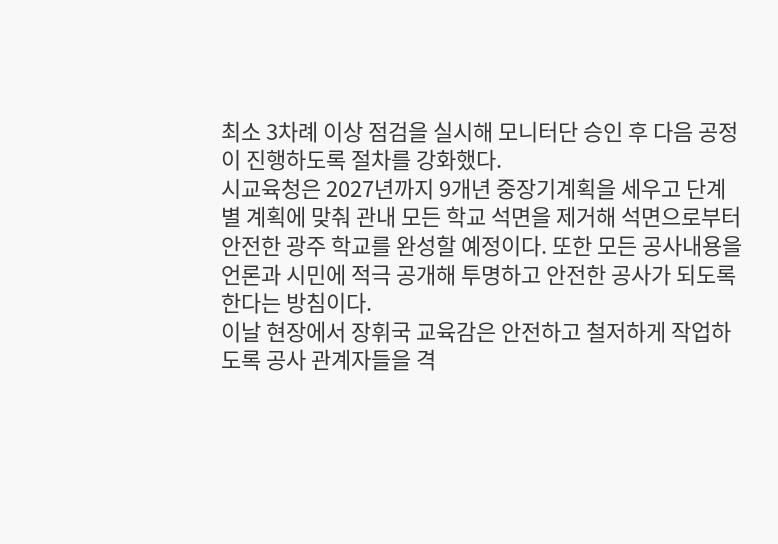최소 3차례 이상 점검을 실시해 모니터단 승인 후 다음 공정이 진행하도록 절차를 강화했다.
시교육청은 2027년까지 9개년 중장기계획을 세우고 단계별 계획에 맞춰 관내 모든 학교 석면을 제거해 석면으로부터 안전한 광주 학교를 완성할 예정이다. 또한 모든 공사내용을 언론과 시민에 적극 공개해 투명하고 안전한 공사가 되도록 한다는 방침이다.
이날 현장에서 장휘국 교육감은 안전하고 철저하게 작업하도록 공사 관계자들을 격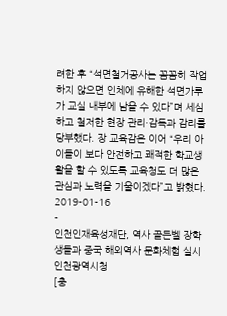려한 후 “석면철거공사는 꼼꼼히 작업하지 않으면 인체에 유해한 석면가루가 교실 내부에 남을 수 있다”며 세심하고 철저한 현장 관리·감독과 감리를 당부했다. 장 교육감은 이어 “우리 아이들이 보다 안전하고 쾌적한 학교생활을 할 수 있도록 교육청도 더 많은 관심과 노력을 기울이겠다”고 밝혔다.
2019-01-16
-
인천인재육성재단, 역사 골든벨 장학생들과 중국 해외역사 문화체험 실시
인천광역시청
[충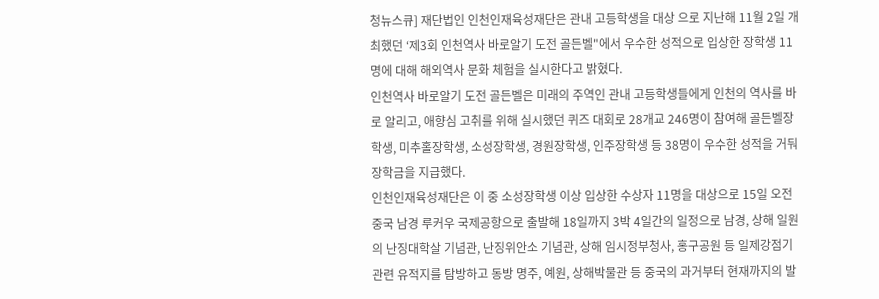청뉴스큐] 재단법인 인천인재육성재단은 관내 고등학생을 대상 으로 지난해 11월 2일 개최했던 ‘제3회 인천역사 바로알기 도전 골든벨"에서 우수한 성적으로 입상한 장학생 11명에 대해 해외역사 문화 체험을 실시한다고 밝혔다.
인천역사 바로알기 도전 골든벨은 미래의 주역인 관내 고등학생들에게 인천의 역사를 바로 알리고, 애향심 고취를 위해 실시했던 퀴즈 대회로 28개교 246명이 참여해 골든벨장학생, 미추홀장학생, 소성장학생, 경원장학생, 인주장학생 등 38명이 우수한 성적을 거둬 장학금을 지급했다.
인천인재육성재단은 이 중 소성장학생 이상 입상한 수상자 11명을 대상으로 15일 오전 중국 남경 루커우 국제공항으로 출발해 18일까지 3박 4일간의 일정으로 남경, 상해 일원의 난징대학살 기념관, 난징위안소 기념관, 상해 임시정부청사, 홍구공원 등 일제강점기 관련 유적지를 탐방하고 동방 명주, 예원, 상해박물관 등 중국의 과거부터 현재까지의 발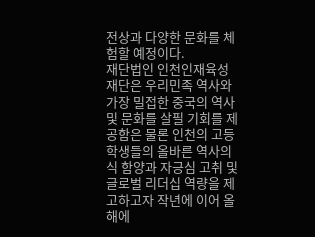전상과 다양한 문화를 체험할 예정이다.
재단법인 인천인재육성재단은 우리민족 역사와 가장 밀접한 중국의 역사 및 문화를 살필 기회를 제공함은 물론 인천의 고등학생들의 올바른 역사의식 함양과 자긍심 고취 및 글로벌 리더십 역량을 제고하고자 작년에 이어 올 해에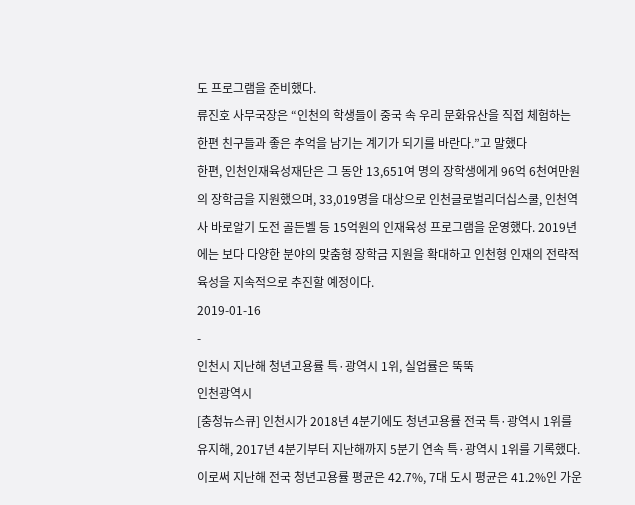도 프로그램을 준비했다.
류진호 사무국장은 “인천의 학생들이 중국 속 우리 문화유산을 직접 체험하는 한편 친구들과 좋은 추억을 남기는 계기가 되기를 바란다.”고 말했다
한편, 인천인재육성재단은 그 동안 13,651여 명의 장학생에게 96억 6천여만원의 장학금을 지원했으며, 33,019명을 대상으로 인천글로벌리더십스쿨, 인천역사 바로알기 도전 골든벨 등 15억원의 인재육성 프로그램을 운영했다. 2019년에는 보다 다양한 분야의 맞춤형 장학금 지원을 확대하고 인천형 인재의 전략적 육성을 지속적으로 추진할 예정이다.
2019-01-16
-
인천시 지난해 청년고용률 특·광역시 1위, 실업률은 뚝뚝
인천광역시
[충청뉴스큐] 인천시가 2018년 4분기에도 청년고용률 전국 특·광역시 1위를 유지해, 2017년 4분기부터 지난해까지 5분기 연속 특·광역시 1위를 기록했다.
이로써 지난해 전국 청년고용률 평균은 42.7%, 7대 도시 평균은 41.2%인 가운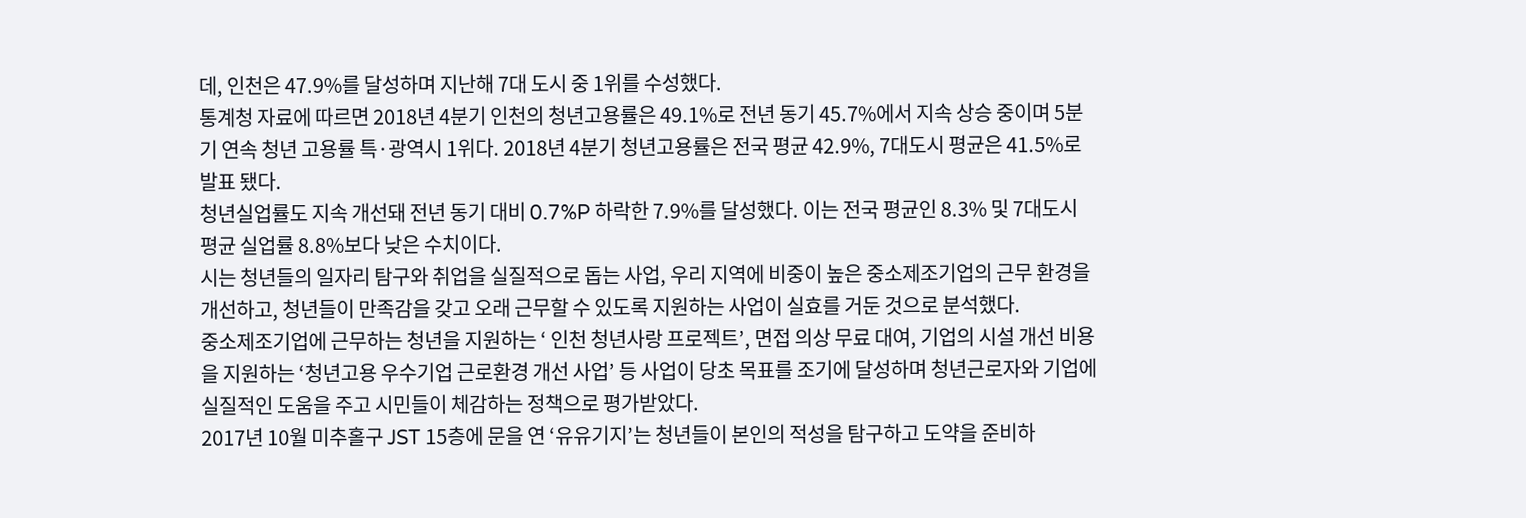데, 인천은 47.9%를 달성하며 지난해 7대 도시 중 1위를 수성했다.
통계청 자료에 따르면 2018년 4분기 인천의 청년고용률은 49.1%로 전년 동기 45.7%에서 지속 상승 중이며 5분기 연속 청년 고용률 특·광역시 1위다. 2018년 4분기 청년고용률은 전국 평균 42.9%, 7대도시 평균은 41.5%로 발표 됐다.
청년실업률도 지속 개선돼 전년 동기 대비 0.7%P 하락한 7.9%를 달성했다. 이는 전국 평균인 8.3% 및 7대도시 평균 실업률 8.8%보다 낮은 수치이다.
시는 청년들의 일자리 탐구와 취업을 실질적으로 돕는 사업, 우리 지역에 비중이 높은 중소제조기업의 근무 환경을 개선하고, 청년들이 만족감을 갖고 오래 근무할 수 있도록 지원하는 사업이 실효를 거둔 것으로 분석했다.
중소제조기업에 근무하는 청년을 지원하는 ‘ 인천 청년사랑 프로젝트’, 면접 의상 무료 대여, 기업의 시설 개선 비용을 지원하는 ‘청년고용 우수기업 근로환경 개선 사업’ 등 사업이 당초 목표를 조기에 달성하며 청년근로자와 기업에 실질적인 도움을 주고 시민들이 체감하는 정책으로 평가받았다.
2017년 10월 미추홀구 JST 15층에 문을 연 ‘유유기지’는 청년들이 본인의 적성을 탐구하고 도약을 준비하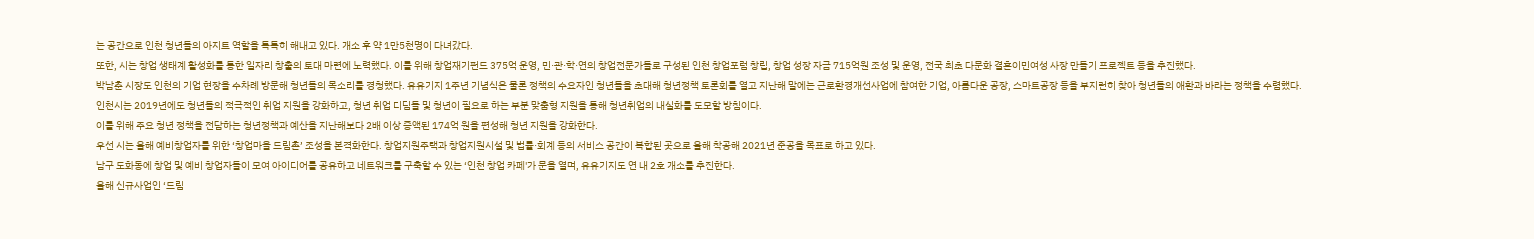는 공간으로 인천 청년들의 아지트 역할을 톡톡히 해내고 있다. 개소 후 약 1만5천명이 다녀갔다.
또한, 시는 창업 생태계 활성화를 통한 일자리 창출의 토대 마련에 노력했다. 이를 위해 창업재기펀드 375억 운영, 민·관·학·연의 창업전문가들로 구성된 인천 창업포럼 창립, 창업 성장 자금 715억원 조성 및 운영, 전국 최초 다문화 결혼이민여성 사장 만들기 프로젝트 등을 추진했다.
박남춘 시장도 인천의 기업 현장을 수차례 방문해 청년들의 목소리를 경청했다. 유유기지 1주년 기념식은 물론 정책의 수요자인 청년들을 초대해 청년정책 토론회를 열고 지난해 말에는 근로환경개선사업에 참여한 기업, 아름다운 공장, 스마트공장 등을 부지런히 찾아 청년들의 애환과 바라는 정책을 수렴했다.
인천시는 2019년에도 청년들의 적극적인 취업 지원을 강화하고, 청년 취업 디딤돌 및 청년이 필요로 하는 부분 맞춤형 지원을 통해 청년취업의 내실화를 도모할 방침이다.
이를 위해 주요 청년 정책을 전담하는 청년정책과 예산을 지난해보다 2배 이상 증액된 174억 원을 편성해 청년 지원을 강화한다.
우선 시는 올해 예비창업자를 위한 ‘창업마을 드림촌’ 조성을 본격화한다. 창업지원주택과 창업지원시설 및 법률·회계 등의 서비스 공간이 복합된 곳으로 올해 착공해 2021년 준공을 목표로 하고 있다.
남구 도화동에 창업 및 예비 창업자들이 모여 아이디어를 공유하고 네트워크를 구축할 수 있는 ‘인천 창업 카페'가 문을 열며, 유유기지도 연 내 2호 개소를 추진한다.
올해 신규사업인 ‘드림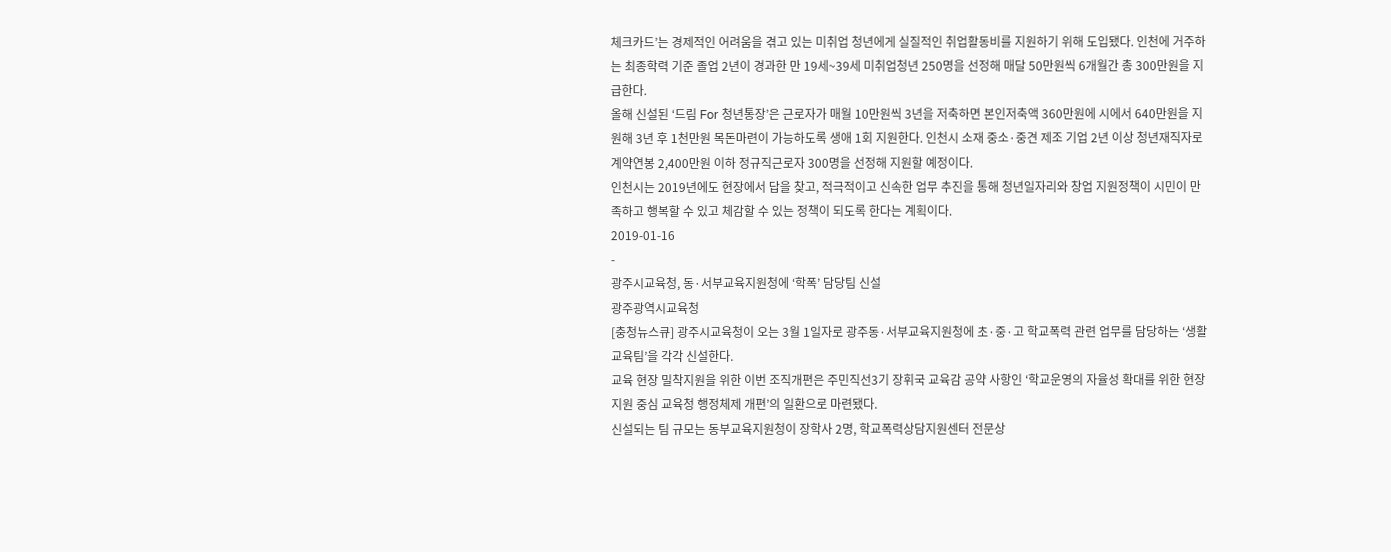체크카드’는 경제적인 어려움을 겪고 있는 미취업 청년에게 실질적인 취업활동비를 지원하기 위해 도입됐다. 인천에 거주하는 최종학력 기준 졸업 2년이 경과한 만 19세~39세 미취업청년 250명을 선정해 매달 50만원씩 6개월간 총 300만원을 지급한다.
올해 신설된 ‘드림 For 청년통장’은 근로자가 매월 10만원씩 3년을 저축하면 본인저축액 360만원에 시에서 640만원을 지원해 3년 후 1천만원 목돈마련이 가능하도록 생애 1회 지원한다. 인천시 소재 중소·중견 제조 기업 2년 이상 청년재직자로 계약연봉 2,400만원 이하 정규직근로자 300명을 선정해 지원할 예정이다.
인천시는 2019년에도 현장에서 답을 찾고, 적극적이고 신속한 업무 추진을 통해 청년일자리와 창업 지원정책이 시민이 만족하고 행복할 수 있고 체감할 수 있는 정책이 되도록 한다는 계획이다.
2019-01-16
-
광주시교육청, 동·서부교육지원청에 ‘학폭’ 담당팀 신설
광주광역시교육청
[충청뉴스큐] 광주시교육청이 오는 3월 1일자로 광주동·서부교육지원청에 초·중·고 학교폭력 관련 업무를 담당하는 ‘생활교육팀’을 각각 신설한다.
교육 현장 밀착지원을 위한 이번 조직개편은 주민직선3기 장휘국 교육감 공약 사항인 ‘학교운영의 자율성 확대를 위한 현장지원 중심 교육청 행정체제 개편’의 일환으로 마련됐다.
신설되는 팀 규모는 동부교육지원청이 장학사 2명, 학교폭력상담지원센터 전문상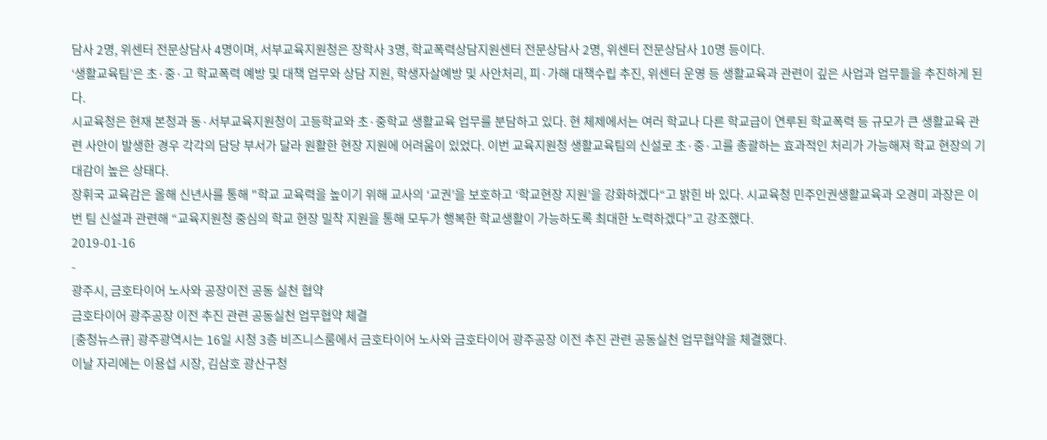담사 2명, 위센터 전문상담사 4명이며, 서부교육지원청은 장학사 3명, 학교폭력상담지원센터 전문상담사 2명, 위센터 전문상담사 10명 등이다.
‘생활교육팀’은 초·중·고 학교폭력 예방 및 대책 업무와 상담 지원, 학생자살예방 및 사안처리, 피·가해 대책수립 추진, 위센터 운영 등 생활교육과 관련이 깊은 사업과 업무들을 추진하게 된다.
시교육청은 현재 본청과 동·서부교육지원청이 고등학교와 초·중학교 생활교육 업무를 분담하고 있다. 현 체제에서는 여러 학교나 다른 학교급이 연루된 학교폭력 등 규모가 큰 생활교육 관련 사안이 발생한 경우 각각의 담당 부서가 달라 원활한 현장 지원에 어려움이 있었다. 이번 교육지원청 생활교육팀의 신설로 초·중·고를 총괄하는 효과적인 처리가 가능해져 학교 현장의 기대감이 높은 상태다.
장휘국 교육감은 올해 신년사를 통해 "학교 교육력을 높이기 위해 교사의 ‘교권’을 보호하고 ‘학교현장 지원’을 강화하겠다“고 밝힌 바 있다. 시교육청 민주인권생활교육과 오경미 과장은 이번 팀 신설과 관련해 “교육지원청 중심의 학교 현장 밀착 지원을 통해 모두가 행복한 학교생활이 가능하도록 최대한 노력하겠다”고 강조했다.
2019-01-16
-
광주시, 금호타이어 노사와 공장이전 공동 실천 협약
금호타이어 광주공장 이전 추진 관련 공동실천 업무협약 체결
[충청뉴스큐] 광주광역시는 16일 시청 3층 비즈니스룸에서 금호타이어 노사와 금호타이어 광주공장 이전 추진 관련 공동실천 업무협약을 체결했다.
이날 자리에는 이용섭 시장, 김삼호 광산구청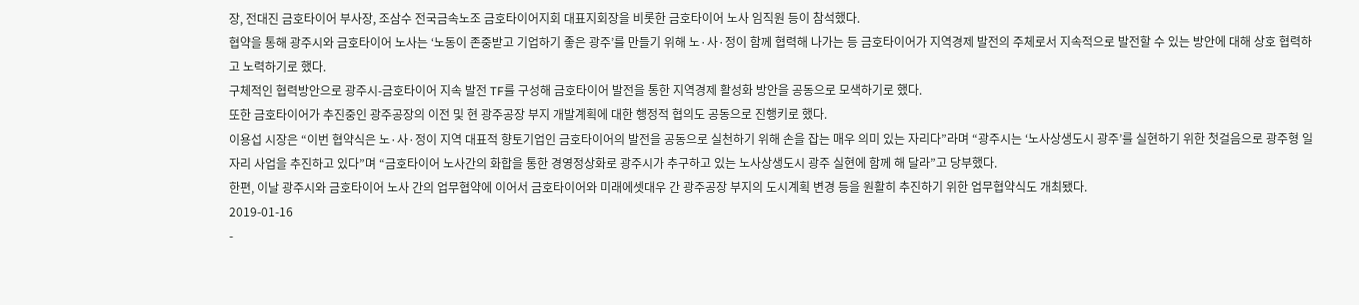장, 전대진 금호타이어 부사장, 조삼수 전국금속노조 금호타이어지회 대표지회장을 비롯한 금호타이어 노사 임직원 등이 참석했다.
협약을 통해 광주시와 금호타이어 노사는 ‘노동이 존중받고 기업하기 좋은 광주’를 만들기 위해 노·사·정이 함께 협력해 나가는 등 금호타이어가 지역경제 발전의 주체로서 지속적으로 발전할 수 있는 방안에 대해 상호 협력하고 노력하기로 했다.
구체적인 협력방안으로 광주시-금호타이어 지속 발전 TF를 구성해 금호타이어 발전을 통한 지역경제 활성화 방안을 공동으로 모색하기로 했다.
또한 금호타이어가 추진중인 광주공장의 이전 및 현 광주공장 부지 개발계획에 대한 행정적 협의도 공동으로 진행키로 했다.
이용섭 시장은 “이번 협약식은 노·사·정이 지역 대표적 향토기업인 금호타이어의 발전을 공동으로 실천하기 위해 손을 잡는 매우 의미 있는 자리다”라며 “광주시는 ‘노사상생도시 광주’를 실현하기 위한 첫걸음으로 광주형 일자리 사업을 추진하고 있다”며 “금호타이어 노사간의 화합을 통한 경영정상화로 광주시가 추구하고 있는 노사상생도시 광주 실현에 함께 해 달라”고 당부했다.
한편, 이날 광주시와 금호타이어 노사 간의 업무협약에 이어서 금호타이어와 미래에셋대우 간 광주공장 부지의 도시계획 변경 등을 원활히 추진하기 위한 업무협약식도 개최됐다.
2019-01-16
-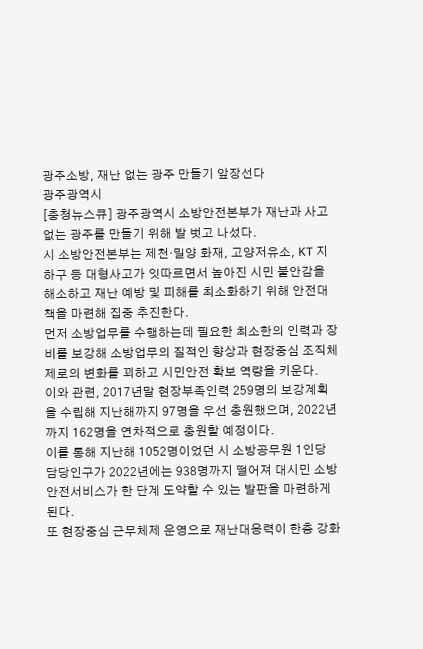광주소방, 재난 없는 광주 만들기 앞장선다
광주광역시
[충청뉴스큐] 광주광역시 소방안전본부가 재난과 사고 없는 광주를 만들기 위해 발 벗고 나섰다.
시 소방안전본부는 제천·밀양 화재, 고양저유소, KT 지하구 등 대형사고가 잇따르면서 높아진 시민 불안감을 해소하고 재난 예방 및 피해를 최소화하기 위해 안전대책을 마련해 집중 추진한다.
먼저 소방업무를 수행하는데 필요한 최소한의 인력과 장비를 보강해 소방업무의 질적인 향상과 현장중심 조직체제로의 변화를 꾀하고 시민안전 확보 역량을 키운다.
이와 관련, 2017년말 현장부족인력 259명의 보강계획을 수립해 지난해까지 97명을 우선 충원했으며, 2022년까지 162명을 연차적으로 충원할 예정이다.
이를 통해 지난해 1052명이었던 시 소방공무원 1인당 담당인구가 2022년에는 938명까지 떨어져 대시민 소방안전서비스가 한 단계 도약할 수 있는 발판을 마련하게 된다.
또 현장중심 근무체제 운영으로 재난대응력이 한층 강화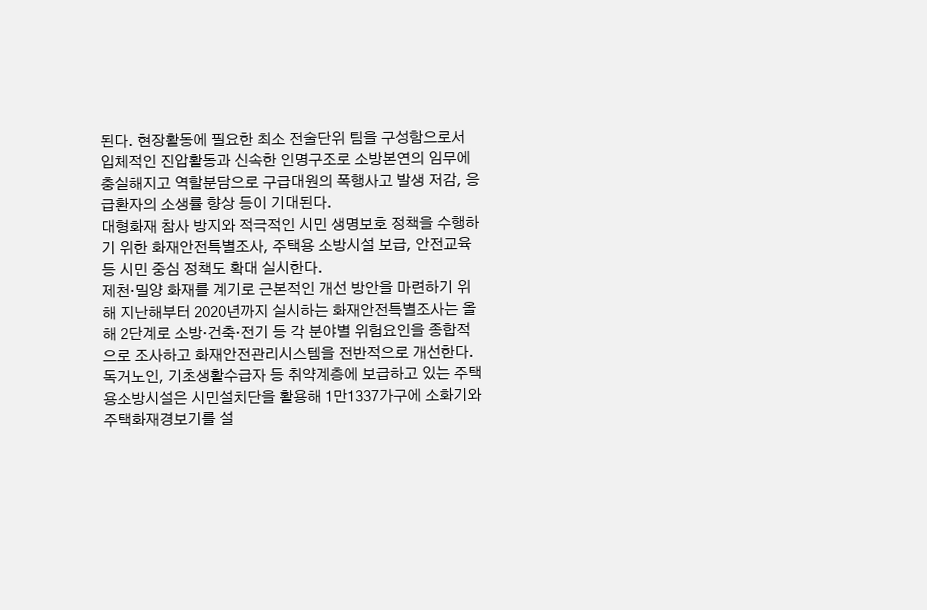된다. 현장활동에 필요한 최소 전술단위 팀을 구성함으로서 입체적인 진압활동과 신속한 인명구조로 소방본연의 임무에 충실해지고 역할분담으로 구급대원의 폭행사고 발생 저감, 응급환자의 소생률 향상 등이 기대된다.
대형화재 참사 방지와 적극적인 시민 생명보호 정책을 수행하기 위한 화재안전특별조사, 주택용 소방시설 보급, 안전교육 등 시민 중심 정책도 확대 실시한다.
제천·밀양 화재를 계기로 근본적인 개선 방안을 마련하기 위해 지난해부터 2020년까지 실시하는 화재안전특별조사는 올해 2단계로 소방·건축·전기 등 각 분야별 위험요인을 종합적으로 조사하고 화재안전관리시스템을 전반적으로 개선한다.
독거노인, 기초생활수급자 등 취약계층에 보급하고 있는 주택용소방시설은 시민설치단을 활용해 1만1337가구에 소화기와 주택화재경보기를 설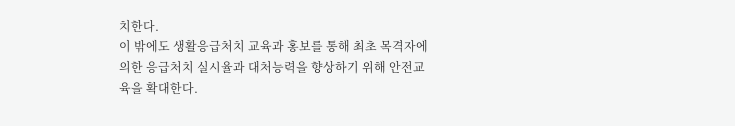치한다.
이 밖에도 생활응급처치 교육과 홍보를 통해 최초 목격자에 의한 응급처치 실시율과 대처능력을 향상하기 위해 안전교육을 확대한다.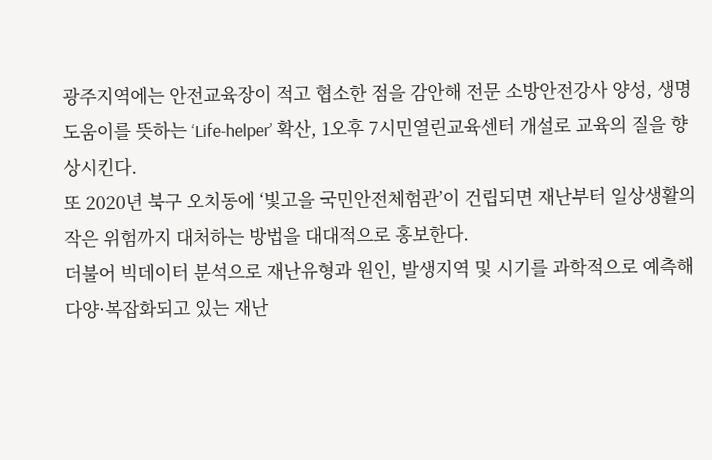광주지역에는 안전교육장이 적고 협소한 점을 감안해 전문 소방안전강사 양성, 생명도움이를 뜻하는 ‘Life-helper’ 확산, 1오후 7시민열린교육센터 개설로 교육의 질을 향상시킨다.
또 2020년 북구 오치동에 ‘빛고을 국민안전체험관’이 건립되면 재난부터 일상생활의 작은 위험까지 대처하는 방법을 대대적으로 홍보한다.
더불어 빅데이터 분석으로 재난유형과 원인, 발생지역 및 시기를 과학적으로 예측해 다양·복잡화되고 있는 재난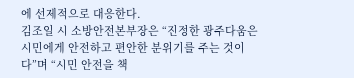에 선제적으로 대응한다.
김조일 시 소방안전본부장은 “진정한 광주다움은 시민에게 안전하고 편안한 분위기를 주는 것이다”며 “시민 안전을 책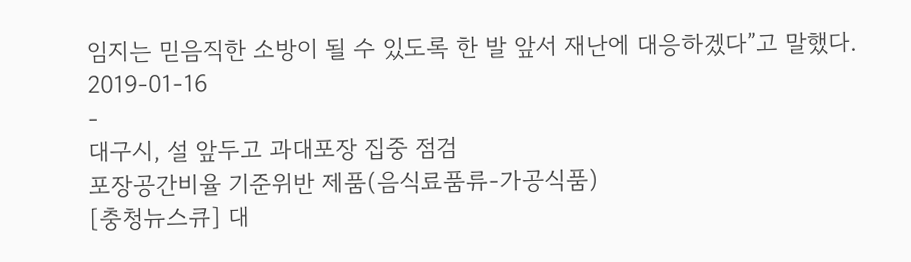임지는 믿음직한 소방이 될 수 있도록 한 발 앞서 재난에 대응하겠다”고 말했다.
2019-01-16
-
대구시, 설 앞두고 과대포장 집중 점검
포장공간비율 기준위반 제품(음식료품류-가공식품)
[충청뉴스큐] 대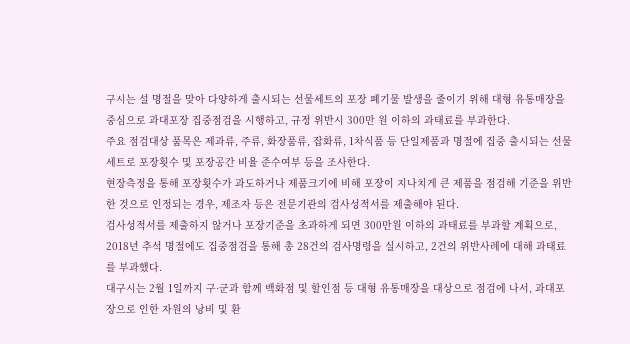구시는 설 명절을 맞아 다양하게 출시되는 선물세트의 포장 폐기물 발생을 줄이기 위해 대형 유통매장을 중심으로 과대포장 집중점검을 시행하고, 규정 위반시 300만 원 이하의 과태료를 부과한다.
주요 점검대상 품목은 제과류, 주류, 화장품류, 잡화류, 1차식품 등 단일제품과 명절에 집중 출시되는 선물세트로 포장횟수 및 포장공간 비율 준수여부 등을 조사한다.
현장측정을 통해 포장횟수가 과도하거나 제품크기에 비해 포장이 지나치게 큰 제품을 점검해 기준을 위반한 것으로 인정되는 경우, 제조자 등은 전문기관의 검사성적서를 제출해야 된다.
검사성적서를 제출하지 않거나 포장기준을 초과하게 되면 300만원 이하의 과태료를 부과할 계획으로, 2018년 추석 명절에도 집중점검을 통해 총 28건의 검사명령을 실시하고, 2건의 위반사례에 대해 과태료를 부과했다.
대구시는 2월 1일까지 구·군과 함께 백화점 및 할인점 등 대형 유통매장을 대상으로 점검에 나서, 과대포장으로 인한 자원의 낭비 및 환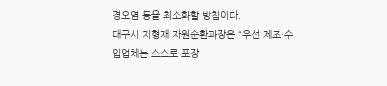경오염 등을 최소화할 방침이다.
대구시 지형재 자원순환과장은 “우선 제조·수입업체는 스스로 포장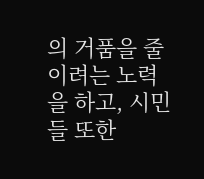의 거품을 줄이려는 노력을 하고, 시민들 또한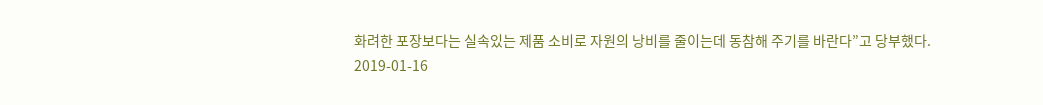화려한 포장보다는 실속있는 제품 소비로 자원의 낭비를 줄이는데 동참해 주기를 바란다”고 당부했다.
2019-01-16